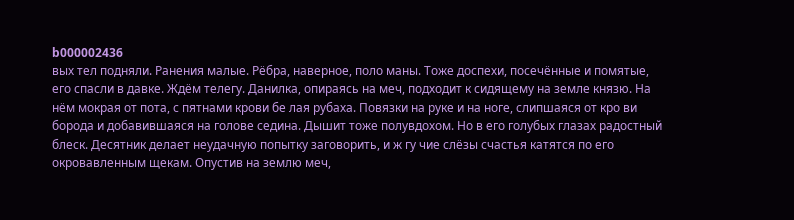b000002436
вых тел подняли. Ранения малые. Рёбра, наверное, поло маны. Тоже доспехи, посечённые и помятые, его спасли в давке. Ждём телегу. Данилка, опираясь на меч, подходит к сидящему на земле князю. На нём мокрая от пота, с пятнами крови бе лая рубаха. Повязки на руке и на ноге, слипшаяся от кро ви борода и добавившаяся на голове седина. Дышит тоже полувдохом. Но в его голубых глазах радостный блеск. Десятник делает неудачную попытку заговорить, и ж гу чие слёзы счастья катятся по его окровавленным щекам. Опустив на землю меч,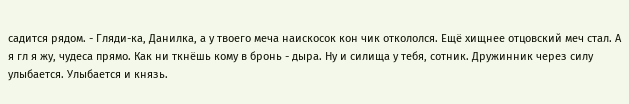садится рядом. - Гляди-ка, Данилка, а у твоего меча наискосок кон чик откололся. Ещё хищнее отцовский меч стал. А я гл я жу, чудеса прямо. Как ни ткнёшь кому в бронь - дыра. Ну и силища у тебя, сотник. Дружинник через силу улыбается. Улыбается и князь.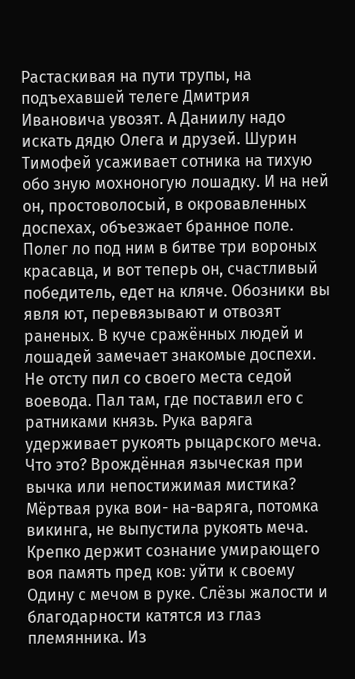Растаскивая на пути трупы, на подъехавшей телеге Дмитрия Ивановича увозят. А Даниилу надо искать дядю Олега и друзей. Шурин Тимофей усаживает сотника на тихую обо зную мохноногую лошадку. И на ней он, простоволосый, в окровавленных доспехах, объезжает бранное поле. Полег ло под ним в битве три вороных красавца, и вот теперь он, счастливый победитель, едет на кляче. Обозники вы явля ют, перевязывают и отвозят раненых. В куче сражённых людей и лошадей замечает знакомые доспехи. Не отсту пил со своего места седой воевода. Пал там, где поставил его с ратниками князь. Рука варяга удерживает рукоять рыцарского меча. Что это? Врождённая языческая при вычка или непостижимая мистика? Мёртвая рука вои- на-варяга, потомка викинга, не выпустила рукоять меча. Крепко держит сознание умирающего воя память пред ков: уйти к своему Одину с мечом в руке. Слёзы жалости и благодарности катятся из глаз племянника. Из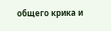общего крика и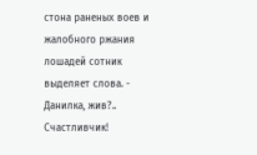стона раненых воев и жалобного ржания лошадей сотник выделяет слова. - Данилка, жив?.. Счастливчик!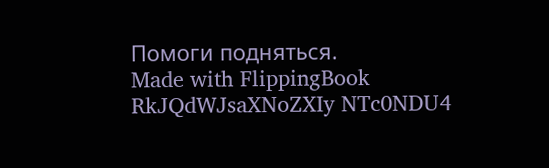Помоги подняться.
Made with FlippingBook
RkJQdWJsaXNoZXIy NTc0NDU4